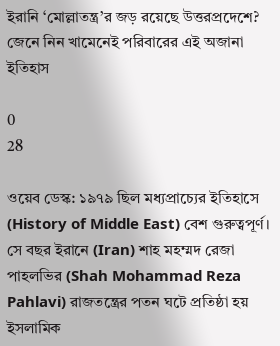ইরানি ‘মোল্লাতন্ত্র’র জড় রয়েছে উত্তরপ্রদেশে? জেনে নিন খামেনেই পরিবারের এই অজানা ইতিহাস

0
28

ওয়েব ডেস্ক: ১৯৭৯ ছিল মধ্যপ্রাচ্যের ইতিহাসে (History of Middle East) বেশ গুরুত্বপূর্ণ। সে বছর ইরানে (Iran) শাহ মহম্মদ রেজা পাহলভির (Shah Mohammad Reza Pahlavi) রাজতন্ত্রের পতন ঘটে প্রতিষ্ঠা হয় ইসলামিক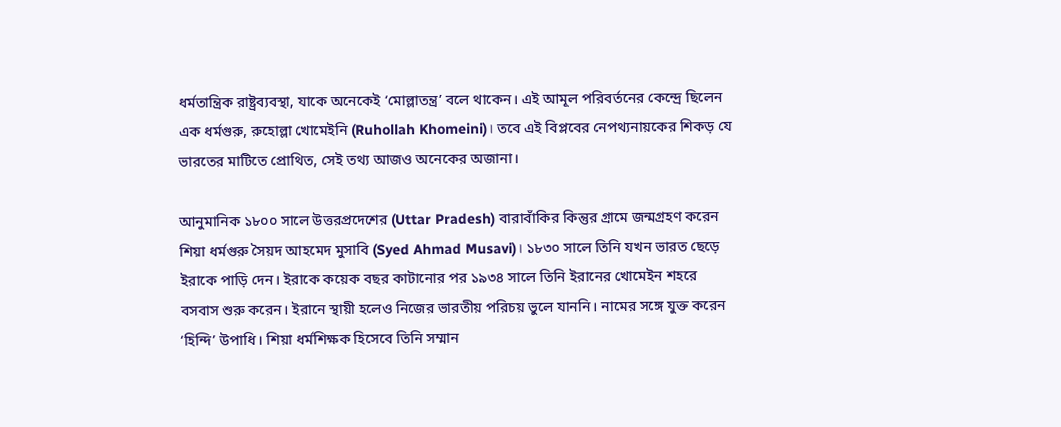ধর্মতান্ত্রিক রাষ্ট্রব্যবস্থা, যাকে অনেকেই ‘মোল্লাতন্ত্র’ বলে থাকেন। এই আমূল পরিবর্তনের কেন্দ্রে ছিলেন এক ধর্মগুরু, রুহোল্লা খোমেইনি (Ruhollah Khomeini)। তবে এই বিপ্লবের নেপথ্যনায়কের শিকড় যে ভারতের মাটিতে প্রোথিত, সেই তথ্য আজও অনেকের অজানা।

আনুমানিক ১৮০০ সালে উত্তরপ্রদেশের (Uttar Pradesh) বারাবাঁকির কিন্তুর গ্রামে জন্মগ্রহণ করেন শিয়া ধর্মগুরু সৈয়দ আহমেদ মুসাবি (Syed Ahmad Musavi)। ১৮৩০ সালে তিনি যখন ভারত ছেড়ে ইরাকে পাড়ি দেন। ইরাকে কয়েক বছর কাটানোর পর ১৯৩৪ সালে তিনি ইরানের খোমেইন শহরে বসবাস শুরু করেন। ইরানে স্থায়ী হলেও নিজের ভারতীয় পরিচয় ভুলে যাননি। নামের সঙ্গে যুক্ত করেন ‘হিন্দি’ উপাধি। শিয়া ধর্মশিক্ষক হিসেবে তিনি সম্মান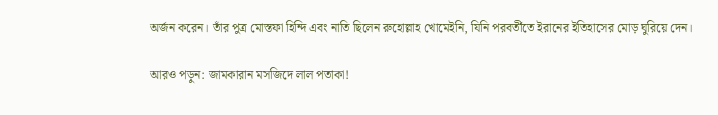অর্জন করেন। তাঁর পুত্র মোস্তফা হিন্দি এবং নাতি ছিলেন রুহোল্লাহ খোমেইনি, যিনি পরবর্তীতে ইরানের ইতিহাসের মোড় ঘুরিয়ে দেন।

আরও পড়ুন: জামকারান মসজিদে লাল পতাকা!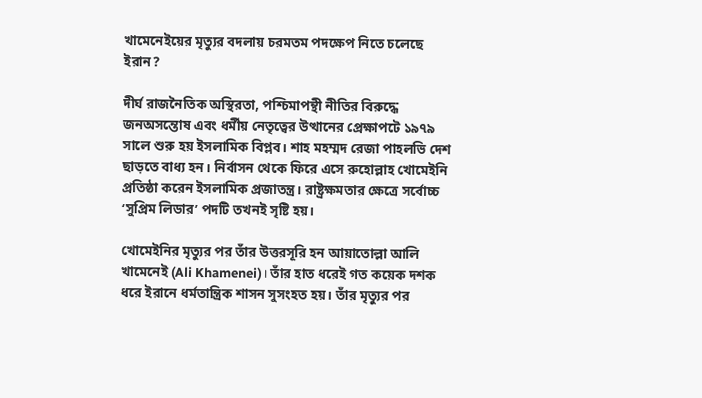খামেনেইয়ের মৃত্যুর বদলায় চরমতম পদক্ষেপ নিতে চলেছে ইরান?

দীর্ঘ রাজনৈতিক অস্থিরতা, পশ্চিমাপন্থী নীতির বিরুদ্ধে জনঅসন্তোষ এবং ধর্মীয় নেতৃত্বের উত্থানের প্রেক্ষাপটে ১৯৭৯ সালে শুরু হয় ইসলামিক বিপ্লব। শাহ মহম্মদ রেজা পাহলভি দেশ ছাড়তে বাধ্য হন। নির্বাসন থেকে ফিরে এসে রুহোল্লাহ খোমেইনি প্রতিষ্ঠা করেন ইসলামিক প্রজাতন্ত্র। রাষ্ট্রক্ষমতার ক্ষেত্রে সর্বোচ্চ ‘সুপ্রিম লিডার’ পদটি তখনই সৃষ্টি হয়।

খোমেইনির মৃত্যুর পর তাঁর উত্তরসূরি হন আয়াতোল্লা আলি খামেনেই (Ali Khamenei)। তাঁর হাত ধরেই গত কয়েক দশক ধরে ইরানে ধর্মতান্ত্রিক শাসন সুসংহত হয়। তাঁর মৃত্যুর পর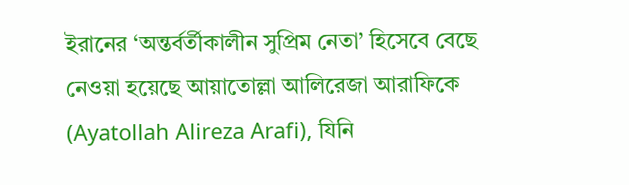ইরানের ‘অন্তর্বর্তীকালীন সুপ্রিম নেতা’ হিসেবে বেছে নেওয়া হয়েছে আয়াতোল্লা আলিরেজা আরাফিকে (Ayatollah Alireza Arafi), যিনি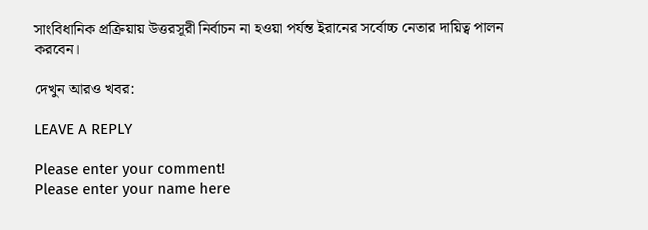সাংবিধানিক প্রক্রিয়ায় উত্তরসূরী নির্বাচন না হওয়া পর্যন্ত ইরানের সর্বোচ্চ নেতার দায়িত্ব পালন করবেন।

দেখুন আরও খবর:

LEAVE A REPLY

Please enter your comment!
Please enter your name here